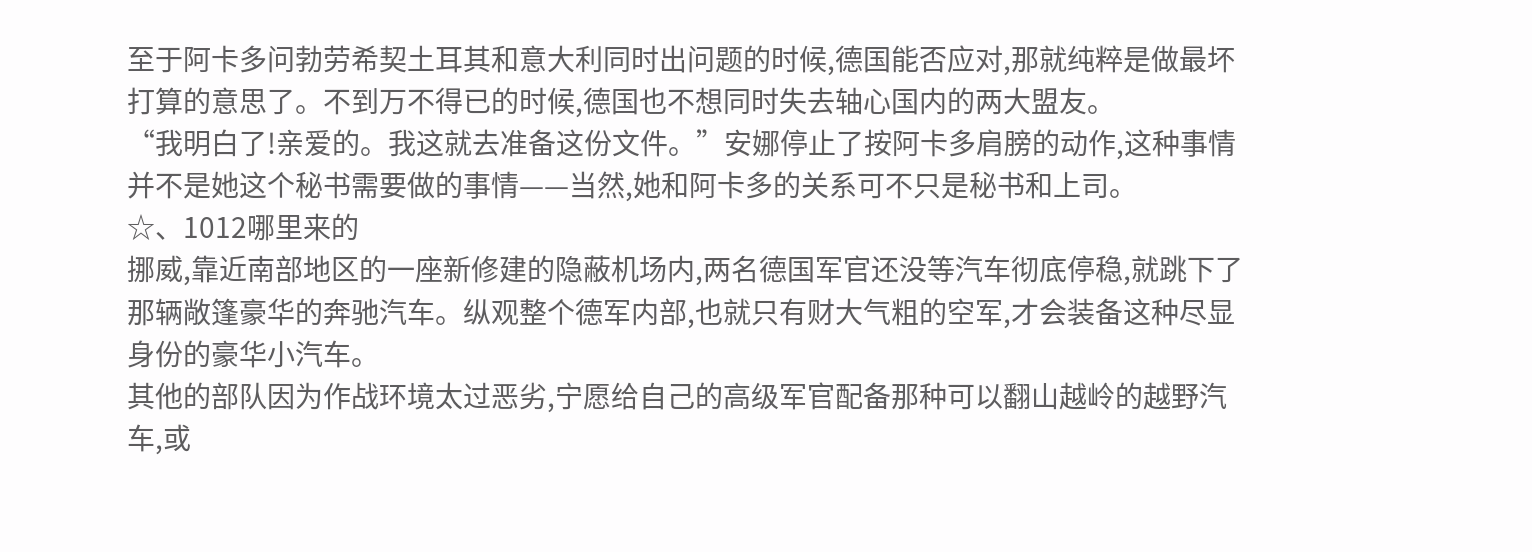至于阿卡多问勃劳希契土耳其和意大利同时出问题的时候,德国能否应对,那就纯粹是做最坏打算的意思了。不到万不得已的时候,德国也不想同时失去轴心国内的两大盟友。
“我明白了!亲爱的。我这就去准备这份文件。”安娜停止了按阿卡多肩膀的动作,这种事情并不是她这个秘书需要做的事情——当然,她和阿卡多的关系可不只是秘书和上司。
☆、1012哪里来的
挪威,靠近南部地区的一座新修建的隐蔽机场内,两名德国军官还没等汽车彻底停稳,就跳下了那辆敞篷豪华的奔驰汽车。纵观整个德军内部,也就只有财大气粗的空军,才会装备这种尽显身份的豪华小汽车。
其他的部队因为作战环境太过恶劣,宁愿给自己的高级军官配备那种可以翻山越岭的越野汽车,或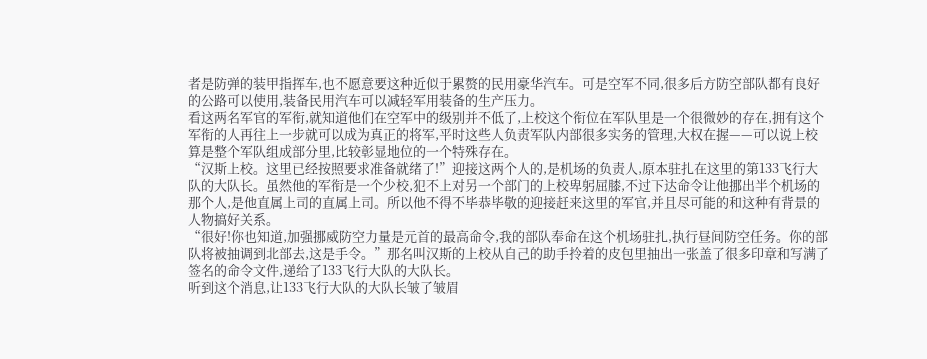者是防弹的装甲指挥车,也不愿意要这种近似于累赘的民用豪华汽车。可是空军不同,很多后方防空部队都有良好的公路可以使用,装备民用汽车可以减轻军用装备的生产压力。
看这两名军官的军衔,就知道他们在空军中的级别并不低了,上校这个衔位在军队里是一个很微妙的存在,拥有这个军衔的人再往上一步就可以成为真正的将军,平时这些人负责军队内部很多实务的管理,大权在握——可以说上校算是整个军队组成部分里,比较彰显地位的一个特殊存在。
“汉斯上校。这里已经按照要求准备就绪了!”迎接这两个人的,是机场的负责人,原本驻扎在这里的第133飞行大队的大队长。虽然他的军衔是一个少校,犯不上对另一个部门的上校卑躬屈膝,不过下达命令让他挪出半个机场的那个人,是他直属上司的直属上司。所以他不得不毕恭毕敬的迎接赶来这里的军官,并且尽可能的和这种有背景的人物搞好关系。
“很好!你也知道,加强挪威防空力量是元首的最高命令,我的部队奉命在这个机场驻扎,执行昼间防空任务。你的部队将被抽调到北部去,这是手令。”那名叫汉斯的上校从自己的助手拎着的皮包里抽出一张盖了很多印章和写满了签名的命令文件,递给了133飞行大队的大队长。
听到这个消息,让133飞行大队的大队长皱了皱眉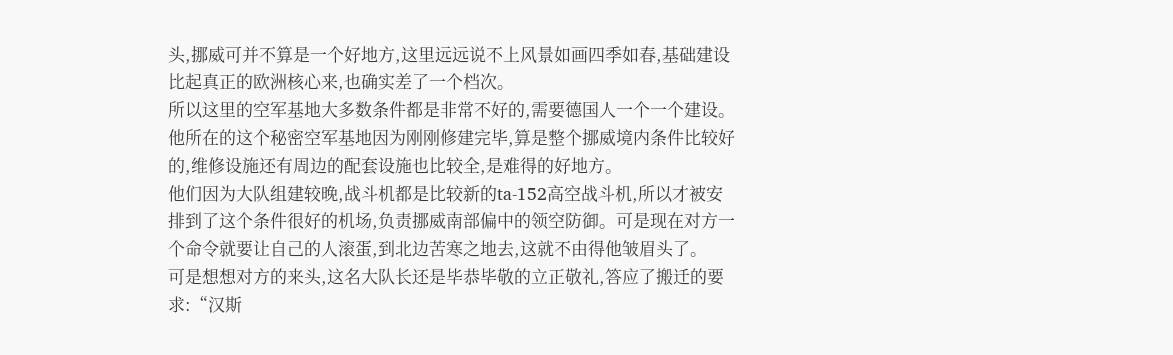头,挪威可并不算是一个好地方,这里远远说不上风景如画四季如春,基础建设比起真正的欧洲核心来,也确实差了一个档次。
所以这里的空军基地大多数条件都是非常不好的,需要德国人一个一个建设。他所在的这个秘密空军基地因为刚刚修建完毕,算是整个挪威境内条件比较好的,维修设施还有周边的配套设施也比较全,是难得的好地方。
他们因为大队组建较晚,战斗机都是比较新的ta-152高空战斗机,所以才被安排到了这个条件很好的机场,负责挪威南部偏中的领空防御。可是现在对方一个命令就要让自己的人滚蛋,到北边苦寒之地去,这就不由得他皱眉头了。
可是想想对方的来头,这名大队长还是毕恭毕敬的立正敬礼,答应了搬迁的要求:“汉斯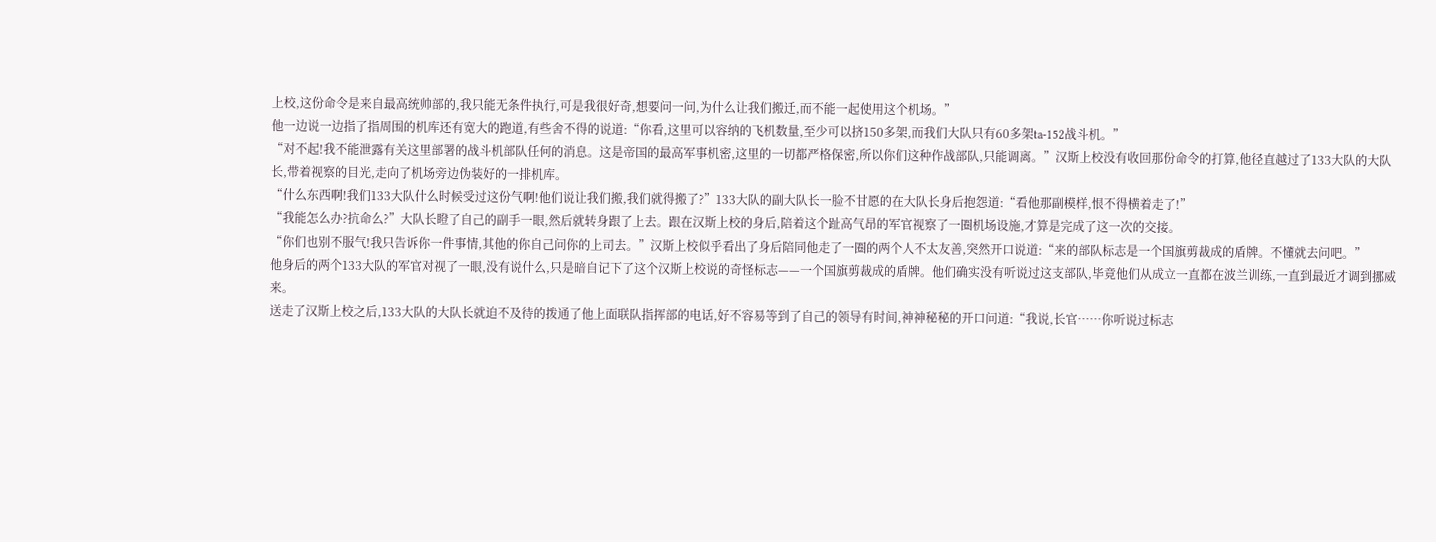上校,这份命令是来自最高统帅部的,我只能无条件执行,可是我很好奇,想要问一问,为什么让我们搬迁,而不能一起使用这个机场。”
他一边说一边指了指周围的机库还有宽大的跑道,有些舍不得的说道:“你看,这里可以容纳的飞机数量,至少可以挤150多架,而我们大队只有60多架ta-152战斗机。”
“对不起!我不能泄露有关这里部署的战斗机部队任何的消息。这是帝国的最高军事机密,这里的一切都严格保密,所以你们这种作战部队,只能调离。”汉斯上校没有收回那份命令的打算,他径直越过了133大队的大队长,带着视察的目光,走向了机场旁边伪装好的一排机库。
“什么东西啊!我们133大队什么时候受过这份气啊!他们说让我们搬,我们就得搬了?”133大队的副大队长一脸不甘愿的在大队长身后抱怨道:“看他那副模样,恨不得横着走了!”
“我能怎么办?抗命么?”大队长瞪了自己的副手一眼,然后就转身跟了上去。跟在汉斯上校的身后,陪着这个趾高气昂的军官视察了一圈机场设施,才算是完成了这一次的交接。
“你们也别不服气!我只告诉你一件事情,其他的你自己问你的上司去。”汉斯上校似乎看出了身后陪同他走了一圈的两个人不太友善,突然开口说道:“来的部队标志是一个国旗剪裁成的盾牌。不懂就去问吧。”
他身后的两个133大队的军官对视了一眼,没有说什么,只是暗自记下了这个汉斯上校说的奇怪标志——一个国旗剪裁成的盾牌。他们确实没有听说过这支部队,毕竟他们从成立一直都在波兰训练,一直到最近才调到挪威来。
送走了汉斯上校之后,133大队的大队长就迫不及待的拨通了他上面联队指挥部的电话,好不容易等到了自己的领导有时间,神神秘秘的开口问道:“我说,长官……你听说过标志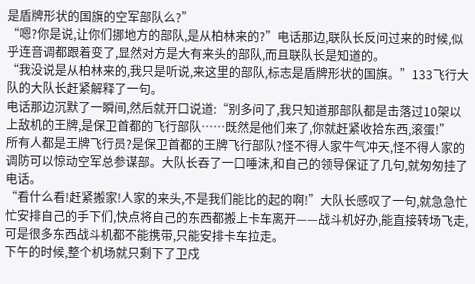是盾牌形状的国旗的空军部队么?”
“嗯?你是说,让你们挪地方的部队,是从柏林来的?”电话那边,联队长反问过来的时候,似乎连音调都跟着变了,显然对方是大有来头的部队,而且联队长是知道的。
“我没说是从柏林来的,我只是听说,来这里的部队,标志是盾牌形状的国旗。”133飞行大队的大队长赶紧解释了一句。
电话那边沉默了一瞬间,然后就开口说道:“别多问了,我只知道那部队都是击落过10架以上敌机的王牌,是保卫首都的飞行部队……既然是他们来了,你就赶紧收拾东西,滚蛋!”
所有人都是王牌飞行员?是保卫首都的王牌飞行部队?怪不得人家牛气冲天,怪不得人家的调防可以惊动空军总参谋部。大队长吞了一口唾沫,和自己的领导保证了几句,就匆匆挂了电话。
“看什么看!赶紧搬家!人家的来头,不是我们能比的起的啊!”大队长感叹了一句,就急急忙忙安排自己的手下们,快点将自己的东西都搬上卡车离开——战斗机好办,能直接转场飞走,可是很多东西战斗机都不能携带,只能安排卡车拉走。
下午的时候,整个机场就只剩下了卫戍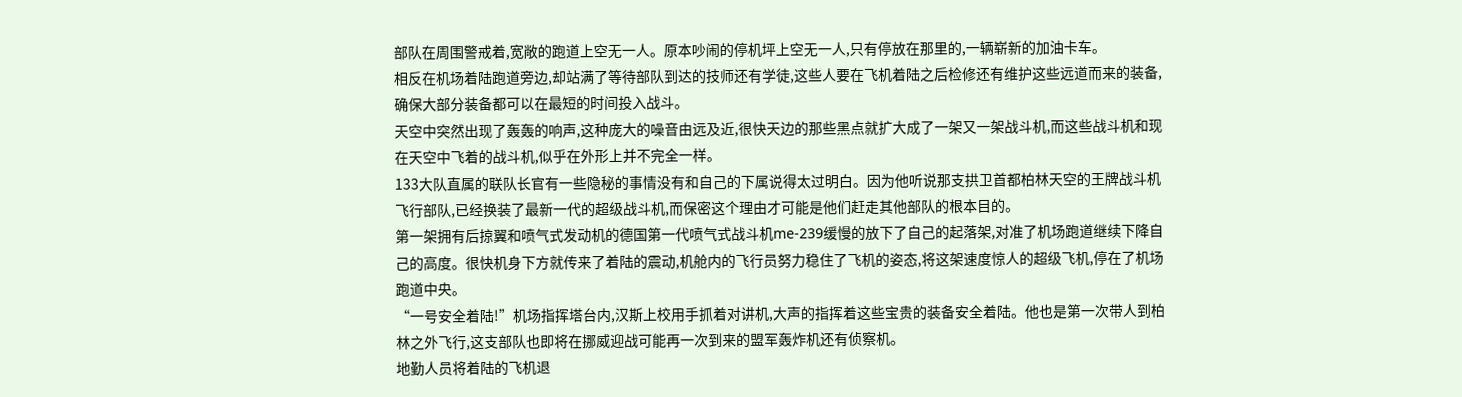部队在周围警戒着,宽敞的跑道上空无一人。原本吵闹的停机坪上空无一人,只有停放在那里的,一辆崭新的加油卡车。
相反在机场着陆跑道旁边,却站满了等待部队到达的技师还有学徒,这些人要在飞机着陆之后检修还有维护这些远道而来的装备,确保大部分装备都可以在最短的时间投入战斗。
天空中突然出现了轰轰的响声,这种庞大的噪音由远及近,很快天边的那些黑点就扩大成了一架又一架战斗机,而这些战斗机和现在天空中飞着的战斗机,似乎在外形上并不完全一样。
133大队直属的联队长官有一些隐秘的事情没有和自己的下属说得太过明白。因为他听说那支拱卫首都柏林天空的王牌战斗机飞行部队,已经换装了最新一代的超级战斗机,而保密这个理由才可能是他们赶走其他部队的根本目的。
第一架拥有后掠翼和喷气式发动机的德国第一代喷气式战斗机me-239缓慢的放下了自己的起落架,对准了机场跑道继续下降自己的高度。很快机身下方就传来了着陆的震动,机舱内的飞行员努力稳住了飞机的姿态,将这架速度惊人的超级飞机,停在了机场跑道中央。
“一号安全着陆!”机场指挥塔台内,汉斯上校用手抓着对讲机,大声的指挥着这些宝贵的装备安全着陆。他也是第一次带人到柏林之外飞行,这支部队也即将在挪威迎战可能再一次到来的盟军轰炸机还有侦察机。
地勤人员将着陆的飞机退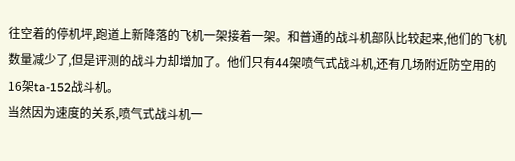往空着的停机坪,跑道上新降落的飞机一架接着一架。和普通的战斗机部队比较起来,他们的飞机数量减少了,但是评测的战斗力却增加了。他们只有44架喷气式战斗机,还有几场附近防空用的16架ta-152战斗机。
当然因为速度的关系,喷气式战斗机一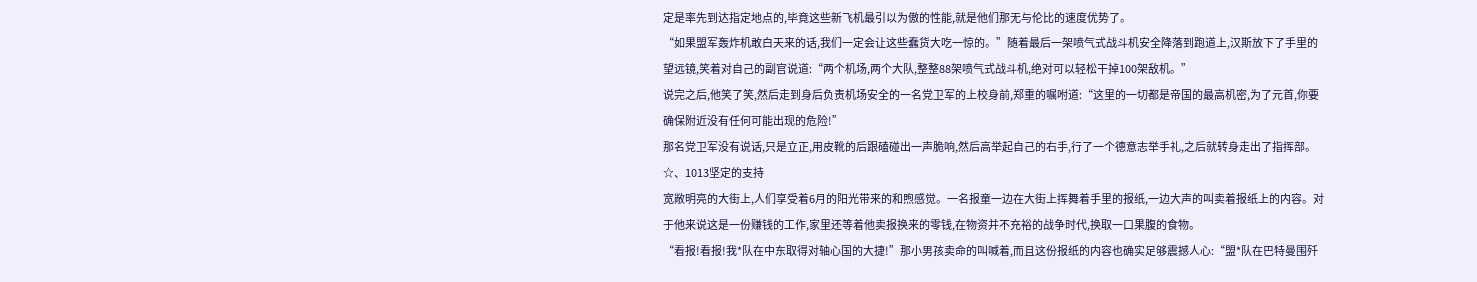定是率先到达指定地点的,毕竟这些新飞机最引以为傲的性能,就是他们那无与伦比的速度优势了。
“如果盟军轰炸机敢白天来的话,我们一定会让这些蠢货大吃一惊的。”随着最后一架喷气式战斗机安全降落到跑道上,汉斯放下了手里的望远镜,笑着对自己的副官说道:“两个机场,两个大队,整整88架喷气式战斗机,绝对可以轻松干掉100架敌机。”
说完之后,他笑了笑,然后走到身后负责机场安全的一名党卫军的上校身前,郑重的嘱咐道:“这里的一切都是帝国的最高机密,为了元首,你要确保附近没有任何可能出现的危险!”
那名党卫军没有说话,只是立正,用皮靴的后跟磕碰出一声脆响,然后高举起自己的右手,行了一个德意志举手礼,之后就转身走出了指挥部。
☆、1013坚定的支持
宽敞明亮的大街上,人们享受着6月的阳光带来的和煦感觉。一名报童一边在大街上挥舞着手里的报纸,一边大声的叫卖着报纸上的内容。对于他来说这是一份赚钱的工作,家里还等着他卖报换来的零钱,在物资并不充裕的战争时代,换取一口果腹的食物。
“看报!看报!我*队在中东取得对轴心国的大捷!”那小男孩卖命的叫喊着,而且这份报纸的内容也确实足够震撼人心:“盟*队在巴特曼围歼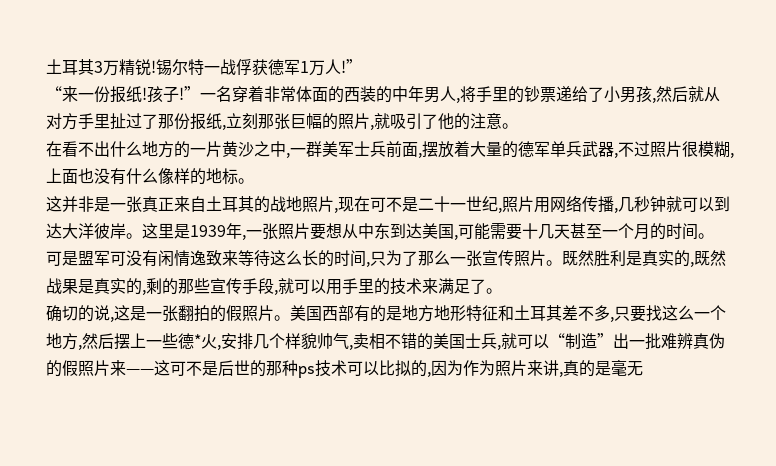土耳其3万精锐!锡尔特一战俘获德军1万人!”
“来一份报纸!孩子!”一名穿着非常体面的西装的中年男人,将手里的钞票递给了小男孩,然后就从对方手里扯过了那份报纸,立刻那张巨幅的照片,就吸引了他的注意。
在看不出什么地方的一片黄沙之中,一群美军士兵前面,摆放着大量的德军单兵武器,不过照片很模糊,上面也没有什么像样的地标。
这并非是一张真正来自土耳其的战地照片,现在可不是二十一世纪,照片用网络传播,几秒钟就可以到达大洋彼岸。这里是1939年,一张照片要想从中东到达美国,可能需要十几天甚至一个月的时间。
可是盟军可没有闲情逸致来等待这么长的时间,只为了那么一张宣传照片。既然胜利是真实的,既然战果是真实的,剩的那些宣传手段,就可以用手里的技术来满足了。
确切的说,这是一张翻拍的假照片。美国西部有的是地方地形特征和土耳其差不多,只要找这么一个地方,然后摆上一些德*火,安排几个样貌帅气,卖相不错的美国士兵,就可以“制造”出一批难辨真伪的假照片来——这可不是后世的那种ps技术可以比拟的,因为作为照片来讲,真的是毫无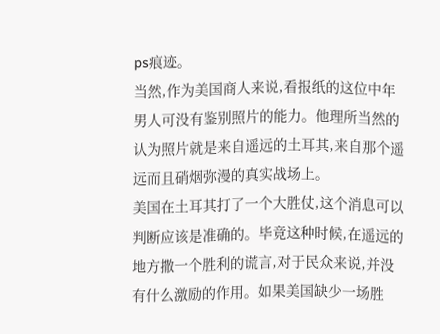ps痕迹。
当然,作为美国商人来说,看报纸的这位中年男人可没有鉴别照片的能力。他理所当然的认为照片就是来自遥远的土耳其,来自那个遥远而且硝烟弥漫的真实战场上。
美国在土耳其打了一个大胜仗,这个消息可以判断应该是准确的。毕竟这种时候,在遥远的地方撒一个胜利的谎言,对于民众来说,并没有什么激励的作用。如果美国缺少一场胜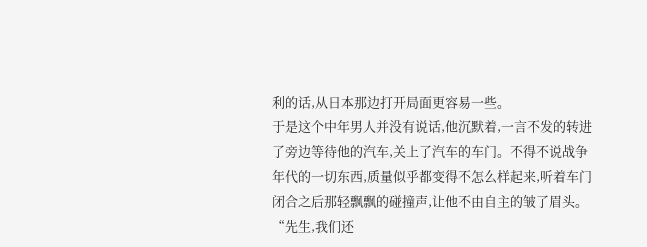利的话,从日本那边打开局面更容易一些。
于是这个中年男人并没有说话,他沉默着,一言不发的转进了旁边等待他的汽车,关上了汽车的车门。不得不说战争年代的一切东西,质量似乎都变得不怎么样起来,听着车门闭合之后那轻飘飘的碰撞声,让他不由自主的皱了眉头。
“先生,我们还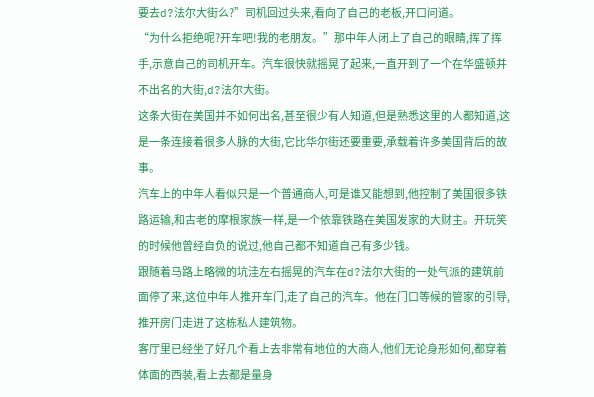要去d?法尔大街么?”司机回过头来,看向了自己的老板,开口问道。
“为什么拒绝呢?开车吧!我的老朋友。”那中年人闭上了自己的眼睛,挥了挥手,示意自己的司机开车。汽车很快就摇晃了起来,一直开到了一个在华盛顿并不出名的大街,d?法尔大街。
这条大街在美国并不如何出名,甚至很少有人知道,但是熟悉这里的人都知道,这是一条连接着很多人脉的大街,它比华尔街还要重要,承载着许多美国背后的故事。
汽车上的中年人看似只是一个普通商人,可是谁又能想到,他控制了美国很多铁路运输,和古老的摩根家族一样,是一个依靠铁路在美国发家的大财主。开玩笑的时候他曾经自负的说过,他自己都不知道自己有多少钱。
跟随着马路上略微的坑洼左右摇晃的汽车在d?法尔大街的一处气派的建筑前面停了来,这位中年人推开车门,走了自己的汽车。他在门口等候的管家的引导,推开房门走进了这栋私人建筑物。
客厅里已经坐了好几个看上去非常有地位的大商人,他们无论身形如何,都穿着体面的西装,看上去都是量身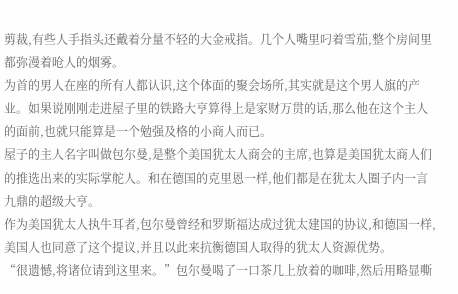剪裁,有些人手指头还戴着分量不轻的大金戒指。几个人嘴里叼着雪茄,整个房间里都弥漫着呛人的烟雾。
为首的男人在座的所有人都认识,这个体面的聚会场所,其实就是这个男人旗的产业。如果说刚刚走进屋子里的铁路大亨算得上是家财万贯的话,那么他在这个主人的面前,也就只能算是一个勉强及格的小商人而已。
屋子的主人名字叫做包尔曼,是整个美国犹太人商会的主席,也算是美国犹太商人们的推选出来的实际掌舵人。和在德国的克里恩一样,他们都是在犹太人圈子内一言九鼎的超级大亨。
作为美国犹太人执牛耳者,包尔曼曾经和罗斯福达成过犹太建国的协议,和德国一样,美国人也同意了这个提议,并且以此来抗衡德国人取得的犹太人资源优势。
“很遗憾,将诸位请到这里来。”包尔曼喝了一口茶几上放着的咖啡,然后用略显嘶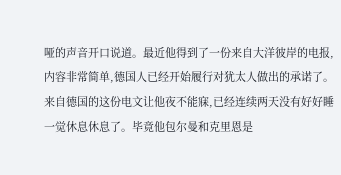哑的声音开口说道。最近他得到了一份来自大洋彼岸的电报,内容非常简单,德国人已经开始履行对犹太人做出的承诺了。
来自德国的这份电文让他夜不能寐,已经连续两天没有好好睡一觉休息休息了。毕竟他包尔曼和克里恩是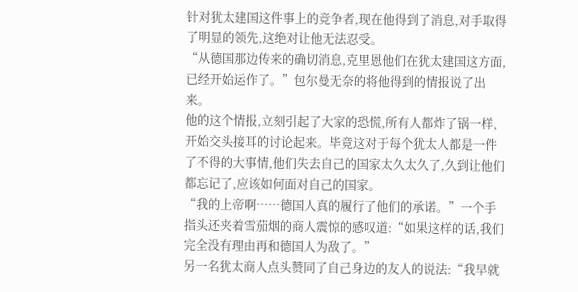针对犹太建国这件事上的竞争者,现在他得到了消息,对手取得了明显的领先,这绝对让他无法忍受。
“从德国那边传来的确切消息,克里恩他们在犹太建国这方面,已经开始运作了。”包尔曼无奈的将他得到的情报说了出来。
他的这个情报,立刻引起了大家的恐慌,所有人都炸了锅一样,开始交头接耳的讨论起来。毕竟这对于每个犹太人都是一件了不得的大事情,他们失去自己的国家太久太久了,久到让他们都忘记了,应该如何面对自己的国家。
“我的上帝啊……德国人真的履行了他们的承诺。”一个手指头还夹着雪茄烟的商人震惊的感叹道:“如果这样的话,我们完全没有理由再和德国人为敌了。”
另一名犹太商人点头赞同了自己身边的友人的说法:“我早就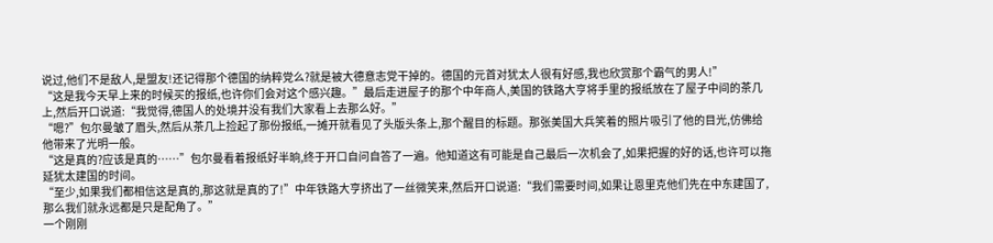说过,他们不是敌人,是盟友!还记得那个德国的纳粹党么?就是被大德意志党干掉的。德国的元首对犹太人很有好感,我也欣赏那个霸气的男人!”
“这是我今天早上来的时候买的报纸,也许你们会对这个感兴趣。”最后走进屋子的那个中年商人,美国的铁路大亨将手里的报纸放在了屋子中间的茶几上,然后开口说道:“我觉得,德国人的处境并没有我们大家看上去那么好。”
“嗯?”包尔曼皱了眉头,然后从茶几上捡起了那份报纸,一摊开就看见了头版头条上,那个醒目的标题。那张美国大兵笑着的照片吸引了他的目光,仿佛给他带来了光明一般。
“这是真的?应该是真的……”包尔曼看着报纸好半晌,终于开口自问自答了一遍。他知道这有可能是自己最后一次机会了,如果把握的好的话,也许可以拖延犹太建国的时间。
“至少,如果我们都相信这是真的,那这就是真的了!”中年铁路大亨挤出了一丝微笑来,然后开口说道:“我们需要时间,如果让恩里克他们先在中东建国了,那么我们就永远都是只是配角了。”
一个刚刚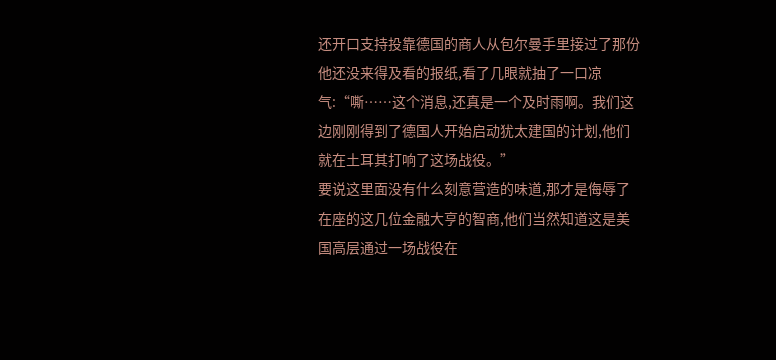还开口支持投靠德国的商人从包尔曼手里接过了那份他还没来得及看的报纸,看了几眼就抽了一口凉气:“嘶……这个消息,还真是一个及时雨啊。我们这边刚刚得到了德国人开始启动犹太建国的计划,他们就在土耳其打响了这场战役。”
要说这里面没有什么刻意营造的味道,那才是侮辱了在座的这几位金融大亨的智商,他们当然知道这是美国高层通过一场战役在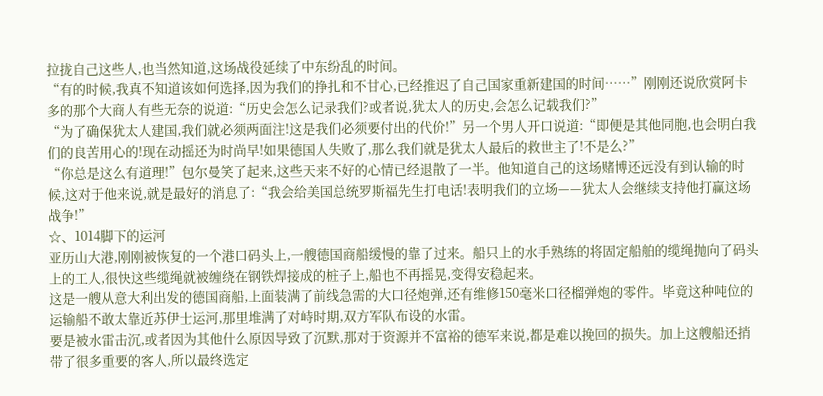拉拢自己这些人,也当然知道,这场战役延续了中东纷乱的时间。
“有的时候,我真不知道该如何选择,因为我们的挣扎和不甘心,已经推迟了自己国家重新建国的时间……”刚刚还说欣赏阿卡多的那个大商人有些无奈的说道:“历史会怎么记录我们?或者说,犹太人的历史,会怎么记载我们?”
“为了确保犹太人建国,我们就必须两面注!这是我们必须要付出的代价!”另一个男人开口说道:“即便是其他同胞,也会明白我们的良苦用心的!现在动摇还为时尚早!如果德国人失败了,那么我们就是犹太人最后的救世主了!不是么?”
“你总是这么有道理!”包尔曼笑了起来,这些天来不好的心情已经退散了一半。他知道自己的这场赌博还远没有到认输的时候,这对于他来说,就是最好的消息了:“我会给美国总统罗斯福先生打电话!表明我们的立场——犹太人会继续支持他打赢这场战争!”
☆、1014脚下的运河
亚历山大港,刚刚被恢复的一个港口码头上,一艘德国商船缓慢的靠了过来。船只上的水手熟练的将固定船舶的缆绳抛向了码头上的工人,很快这些缆绳就被缠绕在钢铁焊接成的桩子上,船也不再摇晃,变得安稳起来。
这是一艘从意大利出发的德国商船,上面装满了前线急需的大口径炮弹,还有维修150毫米口径榴弹炮的零件。毕竟这种吨位的运输船不敢太靠近苏伊士运河,那里堆满了对峙时期,双方军队布设的水雷。
要是被水雷击沉,或者因为其他什么原因导致了沉默,那对于资源并不富裕的德军来说,都是难以挽回的损失。加上这艘船还捎带了很多重要的客人,所以最终选定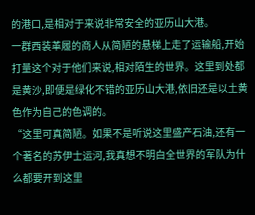的港口,是相对于来说非常安全的亚历山大港。
一群西装革履的商人从简陋的悬梯上走了运输船,开始打量这个对于他们来说,相对陌生的世界。这里到处都是黄沙,即便是绿化不错的亚历山大港,依旧还是以土黄色作为自己的色调的。
“这里可真简陋。如果不是听说这里盛产石油,还有一个著名的苏伊士运河,我真想不明白全世界的军队为什么都要开到这里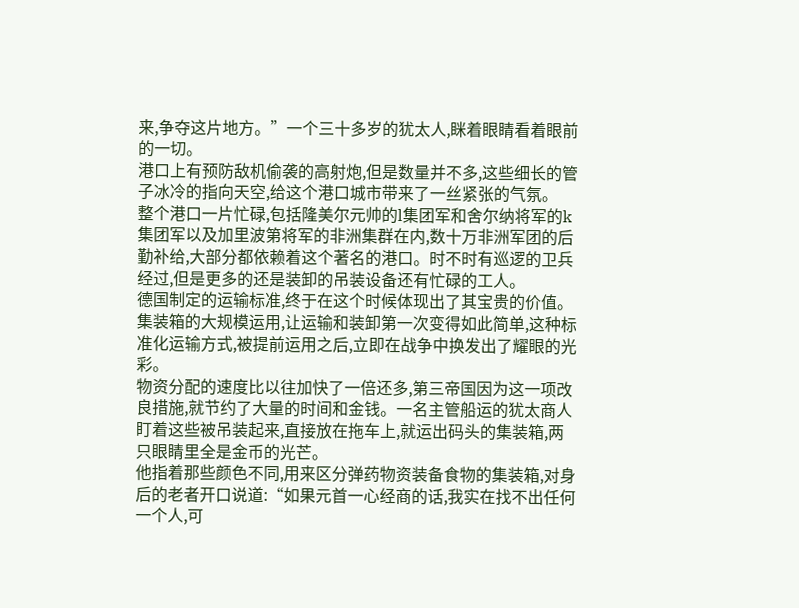来,争夺这片地方。”一个三十多岁的犹太人,眯着眼睛看着眼前的一切。
港口上有预防敌机偷袭的高射炮,但是数量并不多,这些细长的管子冰冷的指向天空,给这个港口城市带来了一丝紧张的气氛。
整个港口一片忙碌,包括隆美尔元帅的l集团军和舍尔纳将军的k集团军以及加里波第将军的非洲集群在内,数十万非洲军团的后勤补给,大部分都依赖着这个著名的港口。时不时有巡逻的卫兵经过,但是更多的还是装卸的吊装设备还有忙碌的工人。
德国制定的运输标准,终于在这个时候体现出了其宝贵的价值。集装箱的大规模运用,让运输和装卸第一次变得如此简单,这种标准化运输方式,被提前运用之后,立即在战争中换发出了耀眼的光彩。
物资分配的速度比以往加快了一倍还多,第三帝国因为这一项改良措施,就节约了大量的时间和金钱。一名主管船运的犹太商人盯着这些被吊装起来,直接放在拖车上,就运出码头的集装箱,两只眼睛里全是金币的光芒。
他指着那些颜色不同,用来区分弹药物资装备食物的集装箱,对身后的老者开口说道:“如果元首一心经商的话,我实在找不出任何一个人,可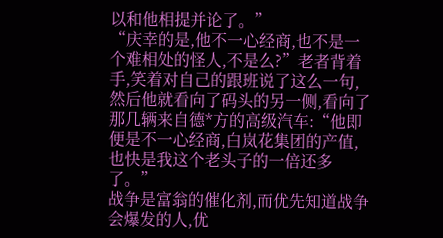以和他相提并论了。”
“庆幸的是,他不一心经商,也不是一个难相处的怪人,不是么?”老者背着手,笑着对自己的跟班说了这么一句,然后他就看向了码头的另一侧,看向了那几辆来自德*方的高级汽车:“他即便是不一心经商,白岚花集团的产值,也快是我这个老头子的一倍还多了。”
战争是富翁的催化剂,而优先知道战争会爆发的人,优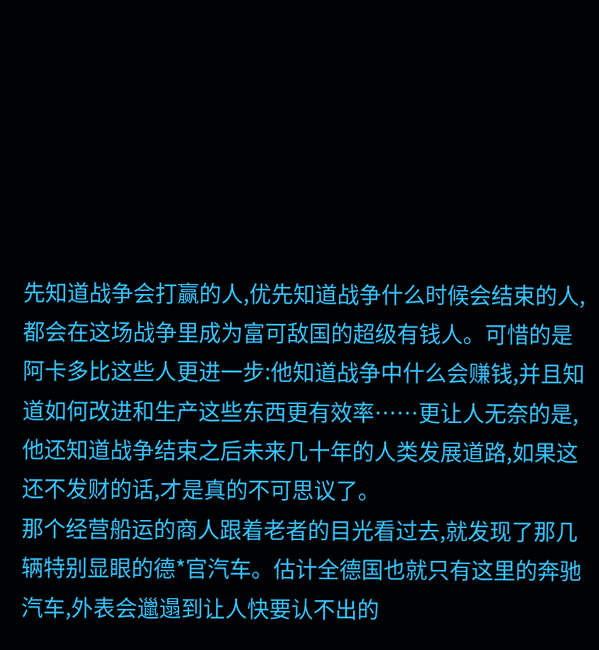先知道战争会打赢的人,优先知道战争什么时候会结束的人,都会在这场战争里成为富可敌国的超级有钱人。可惜的是阿卡多比这些人更进一步:他知道战争中什么会赚钱,并且知道如何改进和生产这些东西更有效率……更让人无奈的是,他还知道战争结束之后未来几十年的人类发展道路,如果这还不发财的话,才是真的不可思议了。
那个经营船运的商人跟着老者的目光看过去,就发现了那几辆特别显眼的德*官汽车。估计全德国也就只有这里的奔驰汽车,外表会邋遢到让人快要认不出的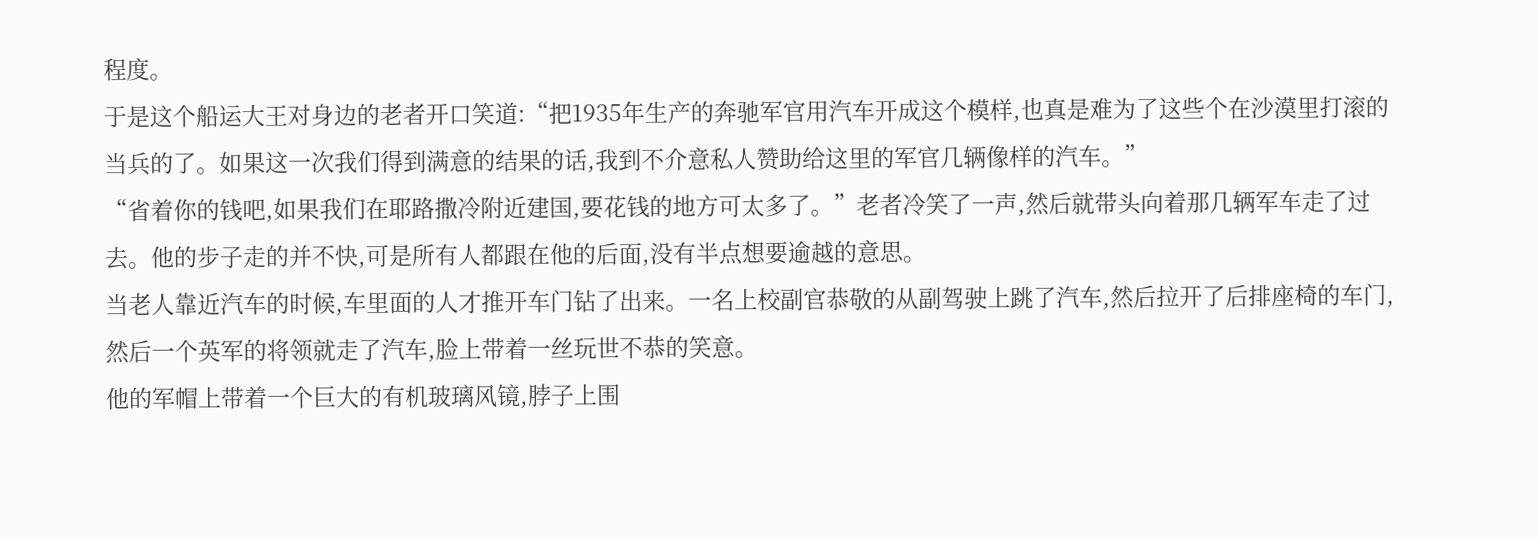程度。
于是这个船运大王对身边的老者开口笑道:“把1935年生产的奔驰军官用汽车开成这个模样,也真是难为了这些个在沙漠里打滚的当兵的了。如果这一次我们得到满意的结果的话,我到不介意私人赞助给这里的军官几辆像样的汽车。”
“省着你的钱吧,如果我们在耶路撒冷附近建国,要花钱的地方可太多了。”老者冷笑了一声,然后就带头向着那几辆军车走了过去。他的步子走的并不快,可是所有人都跟在他的后面,没有半点想要逾越的意思。
当老人靠近汽车的时候,车里面的人才推开车门钻了出来。一名上校副官恭敬的从副驾驶上跳了汽车,然后拉开了后排座椅的车门,然后一个英军的将领就走了汽车,脸上带着一丝玩世不恭的笑意。
他的军帽上带着一个巨大的有机玻璃风镜,脖子上围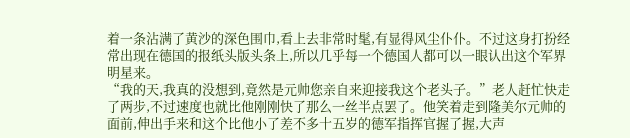着一条沾满了黄沙的深色围巾,看上去非常时髦,有显得风尘仆仆。不过这身打扮经常出现在德国的报纸头版头条上,所以几乎每一个德国人都可以一眼认出这个军界明星来。
“我的天,我真的没想到,竟然是元帅您亲自来迎接我这个老头子。”老人赶忙快走了两步,不过速度也就比他刚刚快了那么一丝半点罢了。他笑着走到隆美尔元帅的面前,伸出手来和这个比他小了差不多十五岁的德军指挥官握了握,大声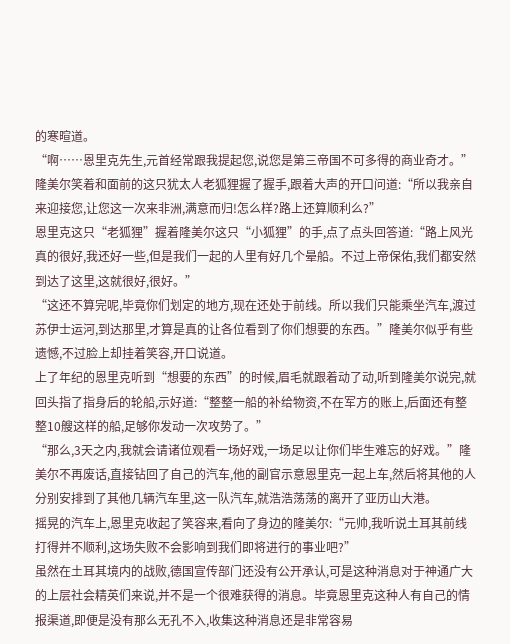的寒暄道。
“啊……恩里克先生,元首经常跟我提起您,说您是第三帝国不可多得的商业奇才。”隆美尔笑着和面前的这只犹太人老狐狸握了握手,跟着大声的开口问道:“所以我亲自来迎接您,让您这一次来非洲,满意而归!怎么样?路上还算顺利么?”
恩里克这只“老狐狸”握着隆美尔这只“小狐狸”的手,点了点头回答道:“路上风光真的很好,我还好一些,但是我们一起的人里有好几个晕船。不过上帝保佑,我们都安然到达了这里,这就很好,很好。”
“这还不算完呢,毕竟你们划定的地方,现在还处于前线。所以我们只能乘坐汽车,渡过苏伊士运河,到达那里,才算是真的让各位看到了你们想要的东西。”隆美尔似乎有些遗憾,不过脸上却挂着笑容,开口说道。
上了年纪的恩里克听到“想要的东西”的时候,眉毛就跟着动了动,听到隆美尔说完,就回头指了指身后的轮船,示好道:“整整一船的补给物资,不在军方的账上,后面还有整整10艘这样的船,足够你发动一次攻势了。”
“那么,3天之内,我就会请诸位观看一场好戏,一场足以让你们毕生难忘的好戏。”隆美尔不再废话,直接钻回了自己的汽车,他的副官示意恩里克一起上车,然后将其他的人分别安排到了其他几辆汽车里,这一队汽车,就浩浩荡荡的离开了亚历山大港。
摇晃的汽车上,恩里克收起了笑容来,看向了身边的隆美尔:“元帅,我听说土耳其前线打得并不顺利,这场失败不会影响到我们即将进行的事业吧?”
虽然在土耳其境内的战败,德国宣传部门还没有公开承认,可是这种消息对于神通广大的上层社会精英们来说,并不是一个很难获得的消息。毕竟恩里克这种人有自己的情报渠道,即便是没有那么无孔不入,收集这种消息还是非常容易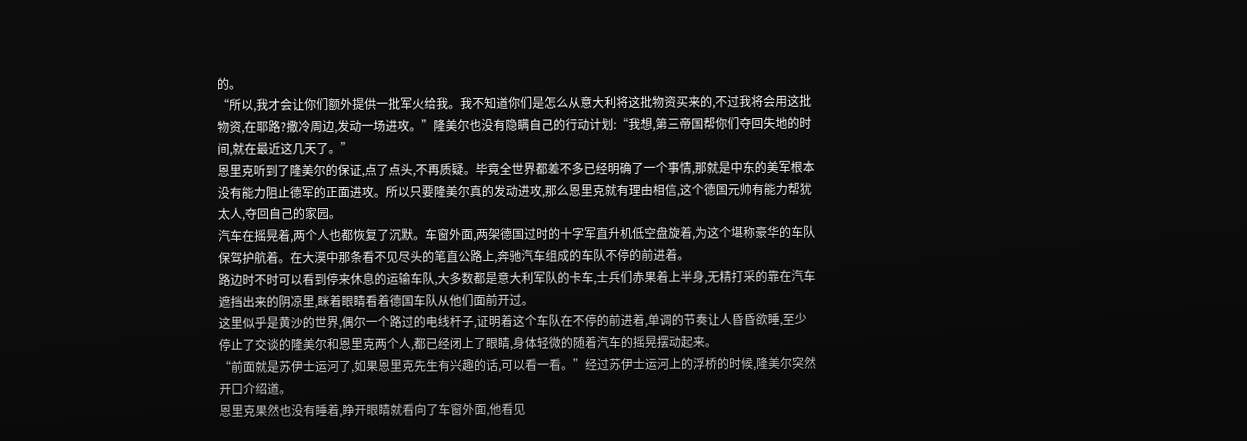的。
“所以,我才会让你们额外提供一批军火给我。我不知道你们是怎么从意大利将这批物资买来的,不过我将会用这批物资,在耶路?撒冷周边,发动一场进攻。”隆美尔也没有隐瞒自己的行动计划:“我想,第三帝国帮你们夺回失地的时间,就在最近这几天了。”
恩里克听到了隆美尔的保证,点了点头,不再质疑。毕竟全世界都差不多已经明确了一个事情,那就是中东的美军根本没有能力阻止德军的正面进攻。所以只要隆美尔真的发动进攻,那么恩里克就有理由相信,这个德国元帅有能力帮犹太人,夺回自己的家园。
汽车在摇晃着,两个人也都恢复了沉默。车窗外面,两架德国过时的十字军直升机低空盘旋着,为这个堪称豪华的车队保驾护航着。在大漠中那条看不见尽头的笔直公路上,奔驰汽车组成的车队不停的前进着。
路边时不时可以看到停来休息的运输车队,大多数都是意大利军队的卡车,士兵们赤果着上半身,无精打采的靠在汽车遮挡出来的阴凉里,眯着眼睛看着德国车队从他们面前开过。
这里似乎是黄沙的世界,偶尔一个路过的电线杆子,证明着这个车队在不停的前进着,单调的节奏让人昏昏欲睡,至少停止了交谈的隆美尔和恩里克两个人,都已经闭上了眼睛,身体轻微的随着汽车的摇晃摆动起来。
“前面就是苏伊士运河了,如果恩里克先生有兴趣的话,可以看一看。”经过苏伊士运河上的浮桥的时候,隆美尔突然开口介绍道。
恩里克果然也没有睡着,睁开眼睛就看向了车窗外面,他看见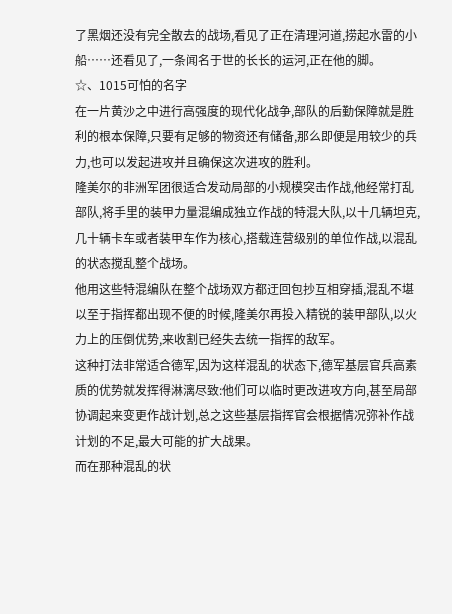了黑烟还没有完全散去的战场,看见了正在清理河道,捞起水雷的小船……还看见了,一条闻名于世的长长的运河,正在他的脚。
☆、1015可怕的名字
在一片黄沙之中进行高强度的现代化战争,部队的后勤保障就是胜利的根本保障,只要有足够的物资还有储备,那么即便是用较少的兵力,也可以发起进攻并且确保这次进攻的胜利。
隆美尔的非洲军团很适合发动局部的小规模突击作战,他经常打乱部队,将手里的装甲力量混编成独立作战的特混大队,以十几辆坦克,几十辆卡车或者装甲车作为核心,搭载连营级别的单位作战,以混乱的状态搅乱整个战场。
他用这些特混编队在整个战场双方都迂回包抄互相穿插,混乱不堪以至于指挥都出现不便的时候,隆美尔再投入精锐的装甲部队,以火力上的压倒优势,来收割已经失去统一指挥的敌军。
这种打法非常适合德军,因为这样混乱的状态下,德军基层官兵高素质的优势就发挥得淋漓尽致:他们可以临时更改进攻方向,甚至局部协调起来变更作战计划,总之这些基层指挥官会根据情况弥补作战计划的不足,最大可能的扩大战果。
而在那种混乱的状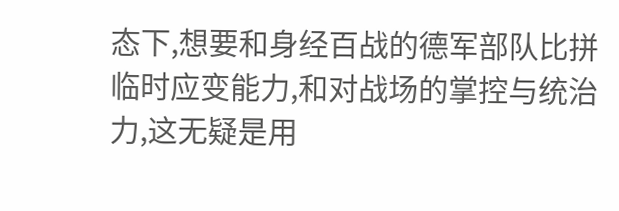态下,想要和身经百战的德军部队比拼临时应变能力,和对战场的掌控与统治力,这无疑是用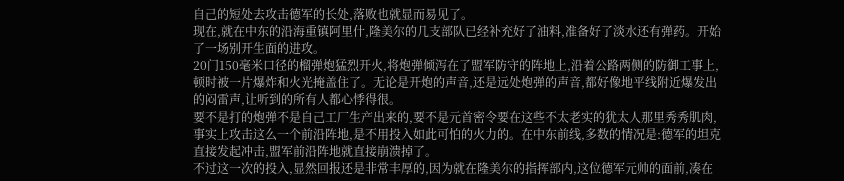自己的短处去攻击德军的长处,落败也就显而易见了。
现在,就在中东的沿海重镇阿里什,隆美尔的几支部队已经补充好了油料,准备好了淡水还有弹药。开始了一场别开生面的进攻。
20门150毫米口径的榴弹炮猛烈开火,将炮弹倾泻在了盟军防守的阵地上,沿着公路两侧的防御工事上,顿时被一片爆炸和火光掩盖住了。无论是开炮的声音,还是远处炮弹的声音,都好像地平线附近爆发出的闷雷声,让听到的所有人都心悸得很。
要不是打的炮弹不是自己工厂生产出来的,要不是元首密令要在这些不太老实的犹太人那里秀秀肌肉,事实上攻击这么一个前沿阵地,是不用投入如此可怕的火力的。在中东前线,多数的情况是:德军的坦克直接发起冲击,盟军前沿阵地就直接崩溃掉了。
不过这一次的投入,显然回报还是非常丰厚的,因为就在隆美尔的指挥部内,这位德军元帅的面前,凑在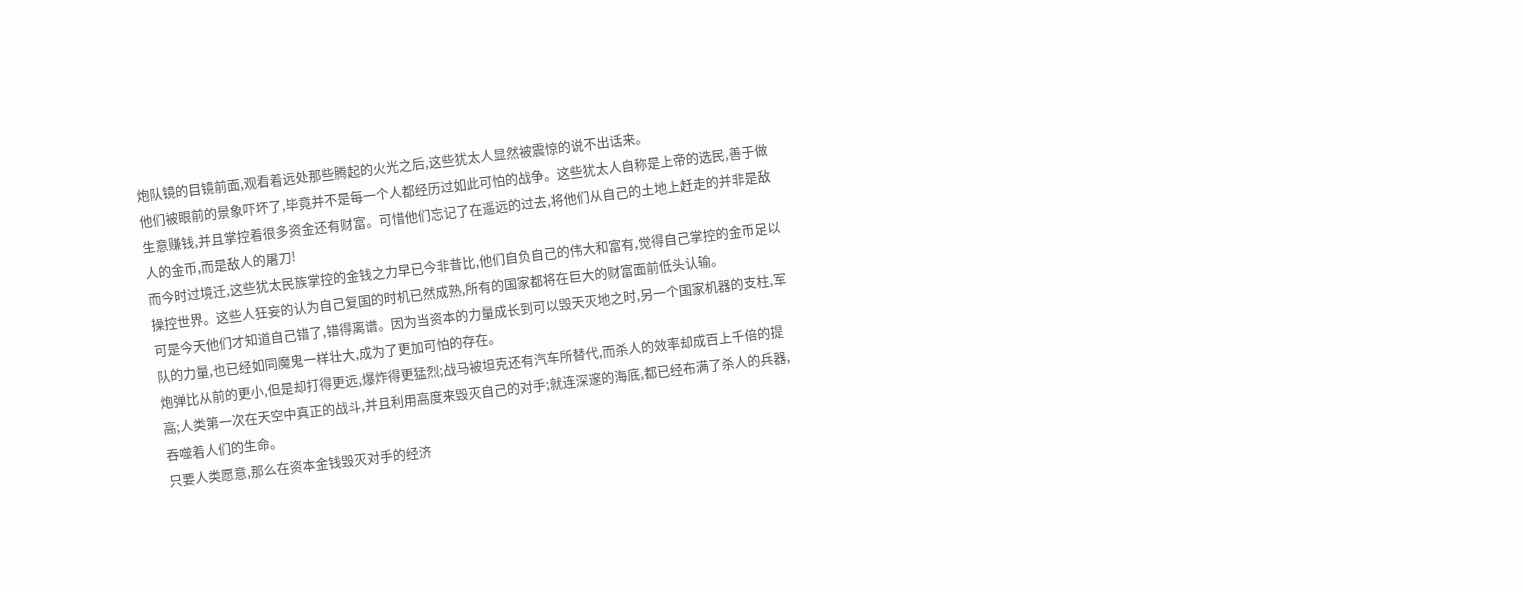炮队镜的目镜前面,观看着远处那些腾起的火光之后,这些犹太人显然被震惊的说不出话来。
他们被眼前的景象吓坏了,毕竟并不是每一个人都经历过如此可怕的战争。这些犹太人自称是上帝的选民,善于做生意赚钱,并且掌控着很多资金还有财富。可惜他们忘记了在遥远的过去,将他们从自己的土地上赶走的并非是敌人的金币,而是敌人的屠刀!
而今时过境迁,这些犹太民族掌控的金钱之力早已今非昔比,他们自负自己的伟大和富有,觉得自己掌控的金币足以操控世界。这些人狂妄的认为自己复国的时机已然成熟,所有的国家都将在巨大的财富面前低头认输。
可是今天他们才知道自己错了,错得离谱。因为当资本的力量成长到可以毁天灭地之时,另一个国家机器的支柱,军队的力量,也已经如同魔鬼一样壮大,成为了更加可怕的存在。
炮弹比从前的更小,但是却打得更远,爆炸得更猛烈;战马被坦克还有汽车所替代,而杀人的效率却成百上千倍的提高;人类第一次在天空中真正的战斗,并且利用高度来毁灭自己的对手;就连深邃的海底,都已经布满了杀人的兵器,吞噬着人们的生命。
只要人类愿意,那么在资本金钱毁灭对手的经济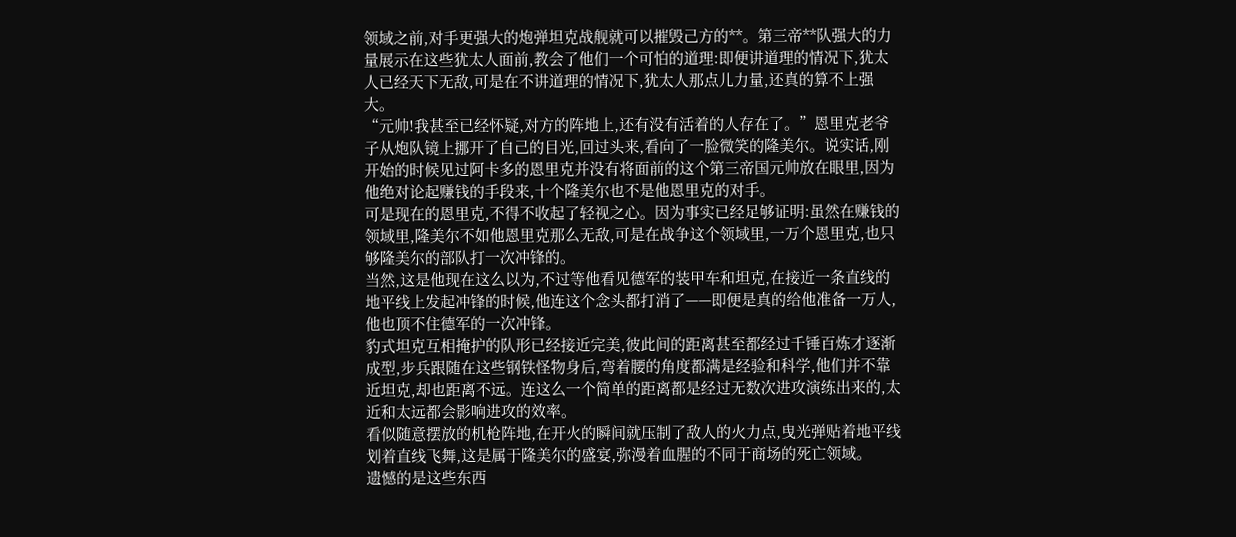领域之前,对手更强大的炮弹坦克战舰就可以摧毁己方的**。第三帝**队强大的力量展示在这些犹太人面前,教会了他们一个可怕的道理:即便讲道理的情况下,犹太人已经天下无敌,可是在不讲道理的情况下,犹太人那点儿力量,还真的算不上强大。
“元帅!我甚至已经怀疑,对方的阵地上,还有没有活着的人存在了。”恩里克老爷子从炮队镜上挪开了自己的目光,回过头来,看向了一脸微笑的隆美尔。说实话,刚开始的时候见过阿卡多的恩里克并没有将面前的这个第三帝国元帅放在眼里,因为他绝对论起赚钱的手段来,十个隆美尔也不是他恩里克的对手。
可是现在的恩里克,不得不收起了轻视之心。因为事实已经足够证明:虽然在赚钱的领域里,隆美尔不如他恩里克那么无敌,可是在战争这个领域里,一万个恩里克,也只够隆美尔的部队打一次冲锋的。
当然,这是他现在这么以为,不过等他看见德军的装甲车和坦克,在接近一条直线的地平线上发起冲锋的时候,他连这个念头都打消了——即便是真的给他准备一万人,他也顶不住德军的一次冲锋。
豹式坦克互相掩护的队形已经接近完美,彼此间的距离甚至都经过千锤百炼才逐渐成型,步兵跟随在这些钢铁怪物身后,弯着腰的角度都满是经验和科学,他们并不靠近坦克,却也距离不远。连这么一个简单的距离都是经过无数次进攻演练出来的,太近和太远都会影响进攻的效率。
看似随意摆放的机枪阵地,在开火的瞬间就压制了敌人的火力点,曳光弹贴着地平线划着直线飞舞,这是属于隆美尔的盛宴,弥漫着血腥的不同于商场的死亡领域。
遗憾的是这些东西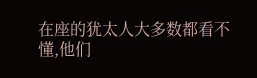在座的犹太人大多数都看不懂,他们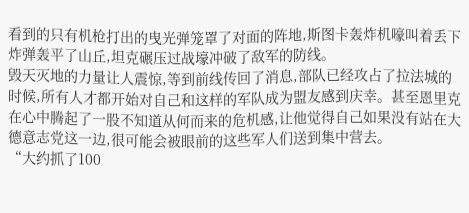看到的只有机枪打出的曳光弹笼罩了对面的阵地,斯图卡轰炸机嚎叫着丢下炸弹轰平了山丘,坦克碾压过战壕冲破了敌军的防线。
毁天灭地的力量让人震惊,等到前线传回了消息,部队已经攻占了拉法城的时候,所有人才都开始对自己和这样的军队成为盟友感到庆幸。甚至恩里克在心中腾起了一股不知道从何而来的危机感,让他觉得自己如果没有站在大德意志党这一边,很可能会被眼前的这些军人们送到集中营去。
“大约抓了100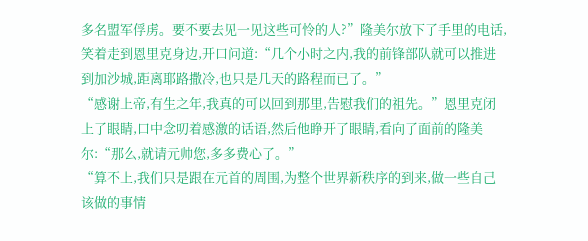多名盟军俘虏。要不要去见一见这些可怜的人?”隆美尔放下了手里的电话,笑着走到恩里克身边,开口问道:“几个小时之内,我的前锋部队就可以推进到加沙城,距离耶路撒冷,也只是几天的路程而已了。”
“感谢上帝,有生之年,我真的可以回到那里,告慰我们的祖先。”恩里克闭上了眼睛,口中念叨着感激的话语,然后他睁开了眼睛,看向了面前的隆美尔:“那么,就请元帅您,多多费心了。”
“算不上,我们只是跟在元首的周围,为整个世界新秩序的到来,做一些自己该做的事情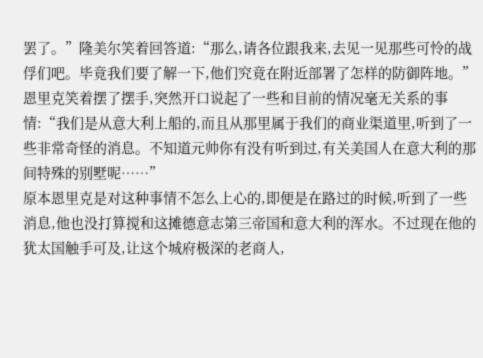罢了。”隆美尔笑着回答道:“那么,请各位跟我来,去见一见那些可怜的战俘们吧。毕竟我们要了解一下,他们究竟在附近部署了怎样的防御阵地。”
恩里克笑着摆了摆手,突然开口说起了一些和目前的情况毫无关系的事情:“我们是从意大利上船的,而且从那里属于我们的商业渠道里,听到了一些非常奇怪的消息。不知道元帅你有没有听到过,有关美国人在意大利的那间特殊的别墅呢……”
原本恩里克是对这种事情不怎么上心的,即便是在路过的时候,听到了一些消息,他也没打算搅和这摊德意志第三帝国和意大利的浑水。不过现在他的犹太国触手可及,让这个城府极深的老商人,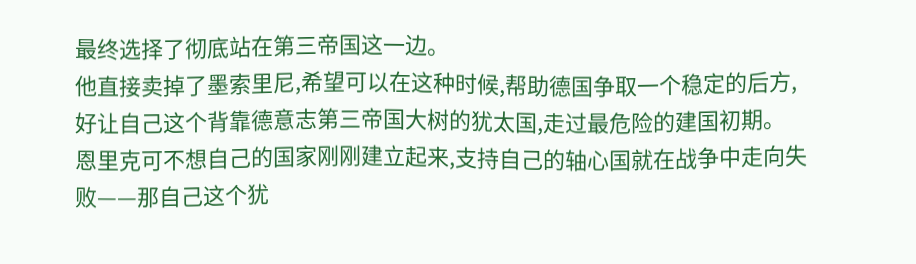最终选择了彻底站在第三帝国这一边。
他直接卖掉了墨索里尼,希望可以在这种时候,帮助德国争取一个稳定的后方,好让自己这个背靠德意志第三帝国大树的犹太国,走过最危险的建国初期。
恩里克可不想自己的国家刚刚建立起来,支持自己的轴心国就在战争中走向失败——那自己这个犹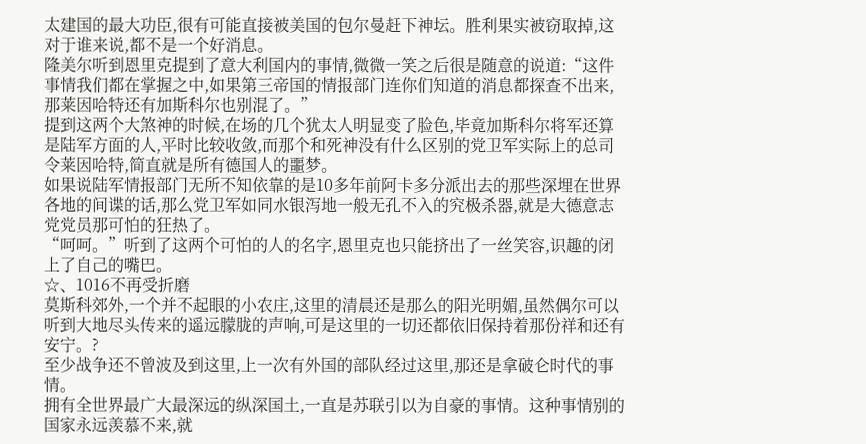太建国的最大功臣,很有可能直接被美国的包尔曼赶下神坛。胜利果实被窃取掉,这对于谁来说,都不是一个好消息。
隆美尔听到恩里克提到了意大利国内的事情,微微一笑之后很是随意的说道:“这件事情我们都在掌握之中,如果第三帝国的情报部门连你们知道的消息都探查不出来,那莱因哈特还有加斯科尔也别混了。”
提到这两个大煞神的时候,在场的几个犹太人明显变了脸色,毕竟加斯科尔将军还算是陆军方面的人,平时比较收敛,而那个和死神没有什么区别的党卫军实际上的总司令莱因哈特,简直就是所有德国人的噩梦。
如果说陆军情报部门无所不知依靠的是10多年前阿卡多分派出去的那些深埋在世界各地的间谍的话,那么党卫军如同水银泻地一般无孔不入的究极杀器,就是大德意志党党员那可怕的狂热了。
“呵呵。”听到了这两个可怕的人的名字,恩里克也只能挤出了一丝笑容,识趣的闭上了自己的嘴巴。
☆、1016不再受折磨
莫斯科郊外,一个并不起眼的小农庄,这里的清晨还是那么的阳光明媚,虽然偶尔可以听到大地尽头传来的遥远朦胧的声响,可是这里的一切还都依旧保持着那份祥和还有安宁。?
至少战争还不曾波及到这里,上一次有外国的部队经过这里,那还是拿破仑时代的事情。
拥有全世界最广大最深远的纵深国土,一直是苏联引以为自豪的事情。这种事情别的国家永远羡慕不来,就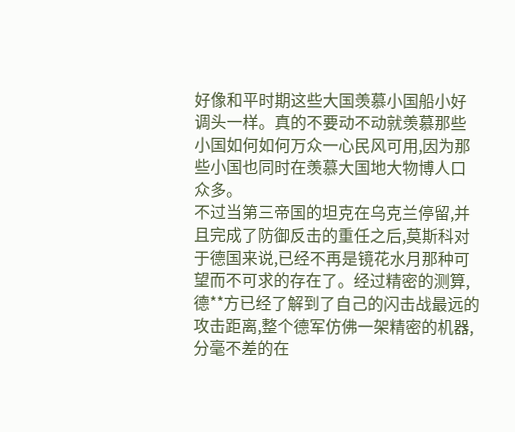好像和平时期这些大国羡慕小国船小好调头一样。真的不要动不动就羡慕那些小国如何如何万众一心民风可用,因为那些小国也同时在羡慕大国地大物博人口众多。
不过当第三帝国的坦克在乌克兰停留,并且完成了防御反击的重任之后,莫斯科对于德国来说,已经不再是镜花水月那种可望而不可求的存在了。经过精密的测算,德**方已经了解到了自己的闪击战最远的攻击距离,整个德军仿佛一架精密的机器,分毫不差的在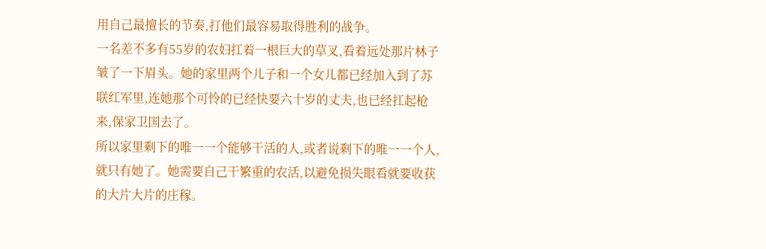用自己最擅长的节奏,打他们最容易取得胜利的战争。
一名差不多有55岁的农妇扛着一根巨大的草叉,看着远处那片林子皱了一下眉头。她的家里两个儿子和一个女儿都已经加入到了苏联红军里,连她那个可怜的已经快要六十岁的丈夫,也已经扛起枪来,保家卫国去了。
所以家里剩下的唯一一个能够干活的人,或者说剩下的唯一一个人,就只有她了。她需要自己干繁重的农活,以避免损失眼看就要收获的大片大片的庄稼。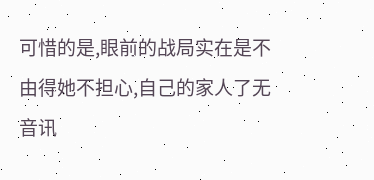可惜的是,眼前的战局实在是不由得她不担心,自己的家人了无音讯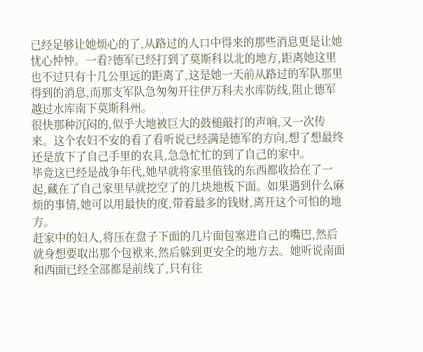已经足够让她烦心的了,从路过的人口中得来的那些消息更是让她忧心忡忡。一看?德军已经打到了莫斯科以北的地方,距离她这里也不过只有十几公里远的距离了,这是她一天前从路过的军队那里得到的消息,而那支军队急匆匆开往伊万科夫水库防线,阻止德军越过水库南下莫斯科州。
很快那种沉闷的,似乎大地被巨大的鼓槌敲打的声响,又一次传来。这个农妇不安的看了看听说已经满是德军的方向,想了想最终还是放下了自己手里的农具,急急忙忙的到了自己的家中。
毕竟这已经是战争年代,她早就将家里值钱的东西都收拾在了一起,藏在了自己家里早就挖空了的几块地板下面。如果遇到什么麻烦的事情,她可以用最快的度,带着最多的钱财,离开这个可怕的地方。
赶家中的妇人,将压在盘子下面的几片面包塞进自己的嘴巴,然后就身想要取出那个包袱来,然后躲到更安全的地方去。她听说南面和西面已经全部都是前线了,只有往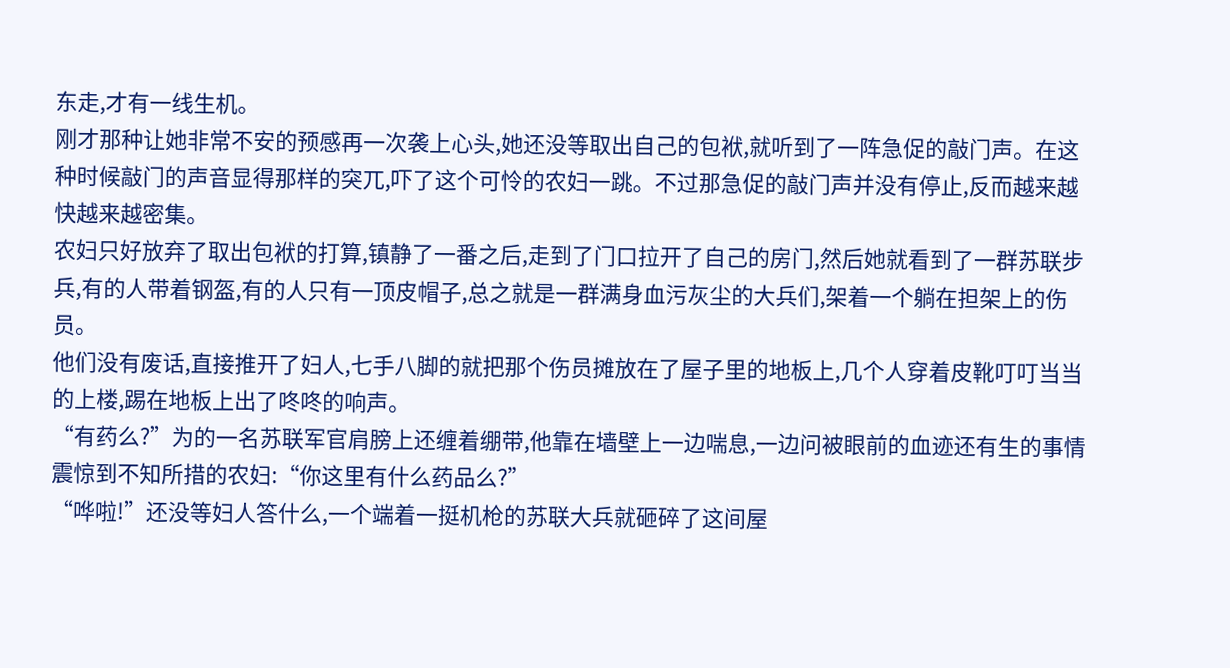东走,才有一线生机。
刚才那种让她非常不安的预感再一次袭上心头,她还没等取出自己的包袱,就听到了一阵急促的敲门声。在这种时候敲门的声音显得那样的突兀,吓了这个可怜的农妇一跳。不过那急促的敲门声并没有停止,反而越来越快越来越密集。
农妇只好放弃了取出包袱的打算,镇静了一番之后,走到了门口拉开了自己的房门,然后她就看到了一群苏联步兵,有的人带着钢盔,有的人只有一顶皮帽子,总之就是一群满身血污灰尘的大兵们,架着一个躺在担架上的伤员。
他们没有废话,直接推开了妇人,七手八脚的就把那个伤员摊放在了屋子里的地板上,几个人穿着皮靴叮叮当当的上楼,踢在地板上出了咚咚的响声。
“有药么?”为的一名苏联军官肩膀上还缠着绷带,他靠在墙壁上一边喘息,一边问被眼前的血迹还有生的事情震惊到不知所措的农妇:“你这里有什么药品么?”
“哗啦!”还没等妇人答什么,一个端着一挺机枪的苏联大兵就砸碎了这间屋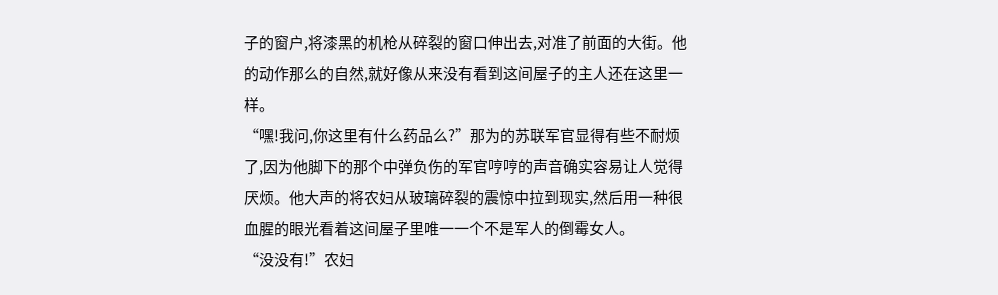子的窗户,将漆黑的机枪从碎裂的窗口伸出去,对准了前面的大街。他的动作那么的自然,就好像从来没有看到这间屋子的主人还在这里一样。
“嘿!我问,你这里有什么药品么?”那为的苏联军官显得有些不耐烦了,因为他脚下的那个中弹负伤的军官哼哼的声音确实容易让人觉得厌烦。他大声的将农妇从玻璃碎裂的震惊中拉到现实,然后用一种很血腥的眼光看着这间屋子里唯一一个不是军人的倒霉女人。
“没没有!”农妇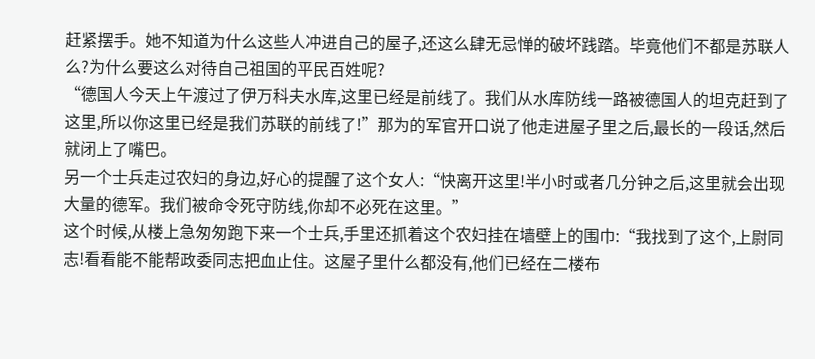赶紧摆手。她不知道为什么这些人冲进自己的屋子,还这么肆无忌惮的破坏践踏。毕竟他们不都是苏联人么?为什么要这么对待自己祖国的平民百姓呢?
“德国人今天上午渡过了伊万科夫水库,这里已经是前线了。我们从水库防线一路被德国人的坦克赶到了这里,所以你这里已经是我们苏联的前线了!”那为的军官开口说了他走进屋子里之后,最长的一段话,然后就闭上了嘴巴。
另一个士兵走过农妇的身边,好心的提醒了这个女人:“快离开这里!半小时或者几分钟之后,这里就会出现大量的德军。我们被命令死守防线,你却不必死在这里。”
这个时候,从楼上急匆匆跑下来一个士兵,手里还抓着这个农妇挂在墙壁上的围巾:“我找到了这个,上尉同志!看看能不能帮政委同志把血止住。这屋子里什么都没有,他们已经在二楼布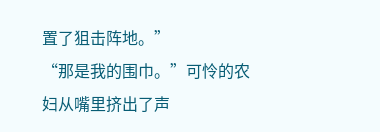置了狙击阵地。”
“那是我的围巾。”可怜的农妇从嘴里挤出了声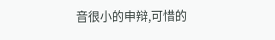音很小的申辩,可惜的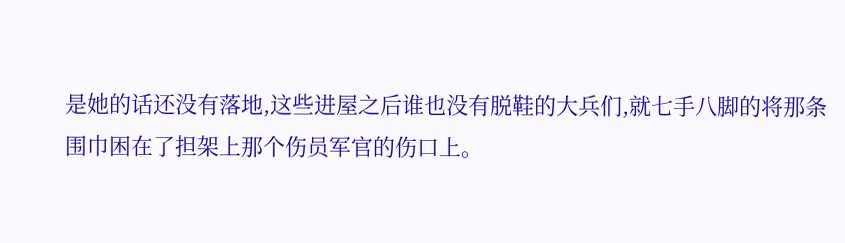是她的话还没有落地,这些进屋之后谁也没有脱鞋的大兵们,就七手八脚的将那条围巾困在了担架上那个伤员军官的伤口上。